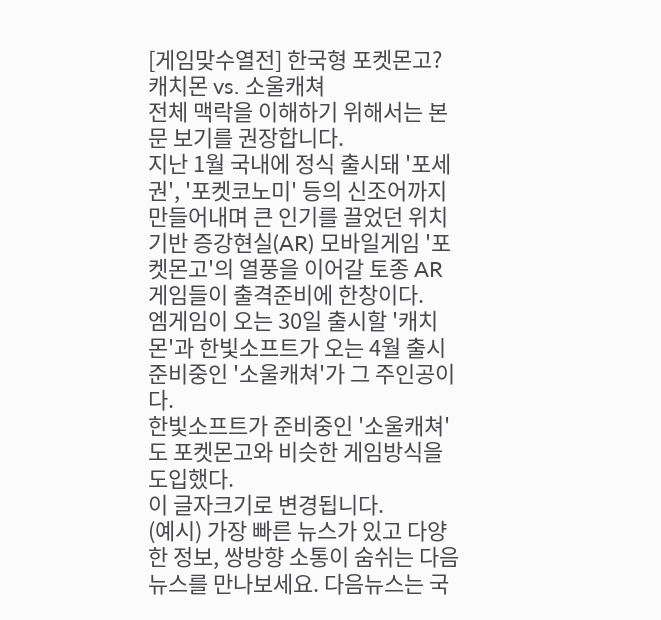[게임맞수열전] 한국형 포켓몬고? 캐치몬 vs. 소울캐쳐
전체 맥락을 이해하기 위해서는 본문 보기를 권장합니다.
지난 1월 국내에 정식 출시돼 '포세권', '포켓코노미' 등의 신조어까지 만들어내며 큰 인기를 끌었던 위치기반 증강현실(AR) 모바일게임 '포켓몬고'의 열풍을 이어갈 토종 AR게임들이 출격준비에 한창이다.
엠게임이 오는 30일 출시할 '캐치몬'과 한빛소프트가 오는 4월 출시 준비중인 '소울캐쳐'가 그 주인공이다.
한빛소프트가 준비중인 '소울캐쳐'도 포켓몬고와 비슷한 게임방식을 도입했다.
이 글자크기로 변경됩니다.
(예시) 가장 빠른 뉴스가 있고 다양한 정보, 쌍방향 소통이 숨쉬는 다음뉴스를 만나보세요. 다음뉴스는 국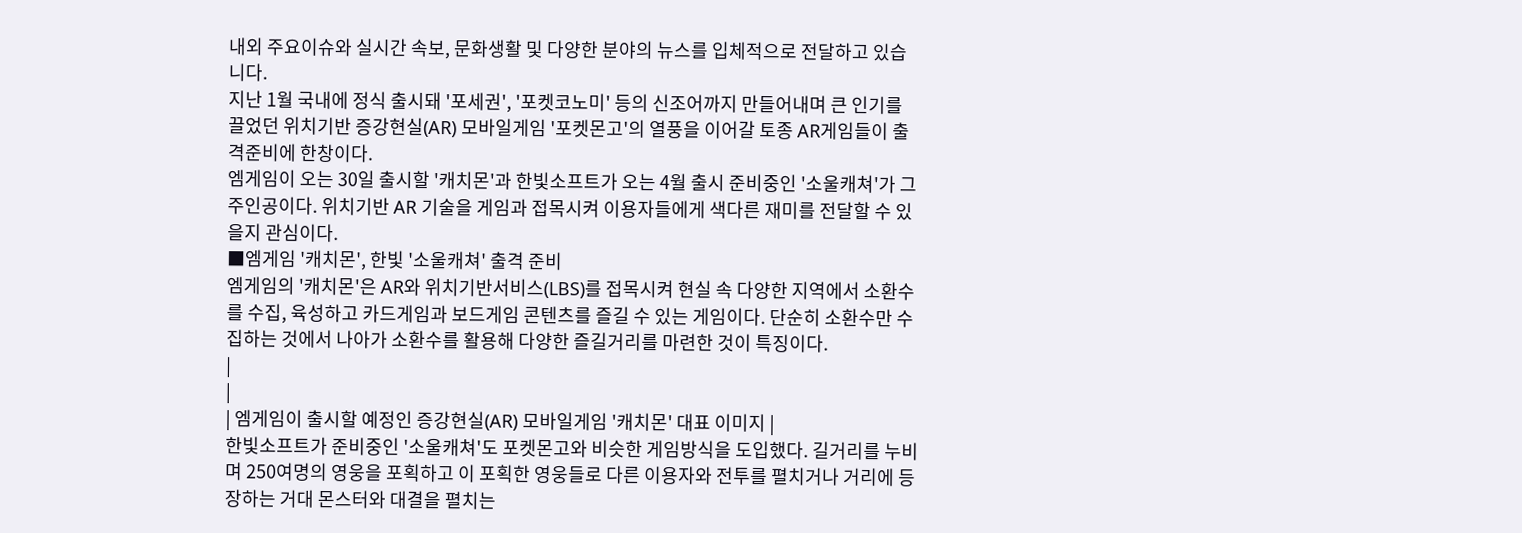내외 주요이슈와 실시간 속보, 문화생활 및 다양한 분야의 뉴스를 입체적으로 전달하고 있습니다.
지난 1월 국내에 정식 출시돼 '포세권', '포켓코노미' 등의 신조어까지 만들어내며 큰 인기를 끌었던 위치기반 증강현실(AR) 모바일게임 '포켓몬고'의 열풍을 이어갈 토종 AR게임들이 출격준비에 한창이다.
엠게임이 오는 30일 출시할 '캐치몬'과 한빛소프트가 오는 4월 출시 준비중인 '소울캐쳐'가 그 주인공이다. 위치기반 AR 기술을 게임과 접목시켜 이용자들에게 색다른 재미를 전달할 수 있을지 관심이다.
■엠게임 '캐치몬', 한빛 '소울캐쳐' 출격 준비
엠게임의 '캐치몬'은 AR와 위치기반서비스(LBS)를 접목시켜 현실 속 다양한 지역에서 소환수를 수집, 육성하고 카드게임과 보드게임 콘텐츠를 즐길 수 있는 게임이다. 단순히 소환수만 수집하는 것에서 나아가 소환수를 활용해 다양한 즐길거리를 마련한 것이 특징이다.
|
|
| 엠게임이 출시할 예정인 증강현실(AR) 모바일게임 '캐치몬' 대표 이미지 |
한빛소프트가 준비중인 '소울캐쳐'도 포켓몬고와 비슷한 게임방식을 도입했다. 길거리를 누비며 250여명의 영웅을 포획하고 이 포획한 영웅들로 다른 이용자와 전투를 펼치거나 거리에 등장하는 거대 몬스터와 대결을 펼치는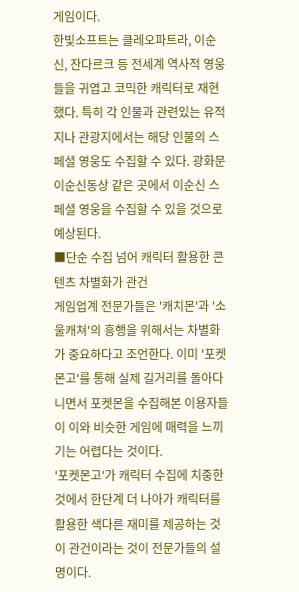게임이다.
한빛소프트는 클레오파트라, 이순신, 잔다르크 등 전세계 역사적 영웅들을 귀엽고 코믹한 캐릭터로 재현했다. 특히 각 인물과 관련있는 유적지나 관광지에서는 해당 인물의 스페셜 영웅도 수집할 수 있다. 광화문 이순신동상 같은 곳에서 이순신 스페셜 영웅을 수집할 수 있을 것으로 예상된다.
■단순 수집 넘어 캐릭터 활용한 콘텐츠 차별화가 관건
게임업계 전문가들은 '캐치몬'과 '소울캐쳐'의 흥행을 위해서는 차별화가 중요하다고 조언한다. 이미 '포켓몬고'를 통해 실제 길거리를 돌아다니면서 포켓몬을 수집해본 이용자들이 이와 비슷한 게임에 매력을 느끼기는 어렵다는 것이다.
'포켓몬고'가 캐릭터 수집에 치중한 것에서 한단계 더 나아가 캐릭터를 활용한 색다른 재미를 제공하는 것이 관건이라는 것이 전문가들의 설명이다.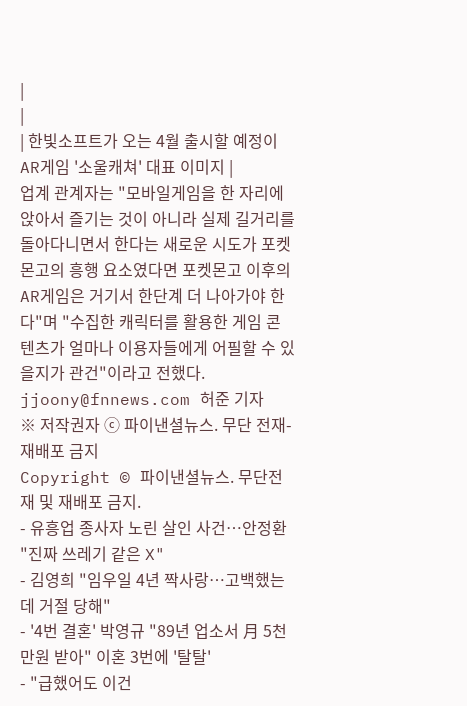|
|
| 한빛소프트가 오는 4월 출시할 예정이 AR게임 '소울캐쳐' 대표 이미지 |
업계 관계자는 "모바일게임을 한 자리에 앉아서 즐기는 것이 아니라 실제 길거리를 돌아다니면서 한다는 새로운 시도가 포켓몬고의 흥행 요소였다면 포켓몬고 이후의 AR게임은 거기서 한단계 더 나아가야 한다"며 "수집한 캐릭터를 활용한 게임 콘텐츠가 얼마나 이용자들에게 어필할 수 있을지가 관건"이라고 전했다.
jjoony@fnnews.com 허준 기자
※ 저작권자 ⓒ 파이낸셜뉴스. 무단 전재-재배포 금지
Copyright © 파이낸셜뉴스. 무단전재 및 재배포 금지.
- 유흥업 종사자 노린 살인 사건…안정환 "진짜 쓰레기 같은 X"
- 김영희 "임우일 4년 짝사랑…고백했는데 거절 당해"
- '4번 결혼' 박영규 "89년 업소서 月 5천만원 받아" 이혼 3번에 '탈탈'
- "급했어도 이건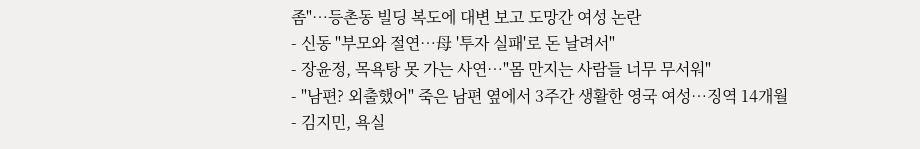좀"…등촌동 빌딩 복도에 대변 보고 도망간 여성 논란
- 신동 "부모와 절연…母 '투자 실패'로 돈 날려서"
- 장윤정, 목욕탕 못 가는 사연…"몸 만지는 사람들 너무 무서워"
- "남편? 외출했어" 죽은 남편 옆에서 3주간 생활한 영국 여성…징역 14개월
- 김지민, 욕실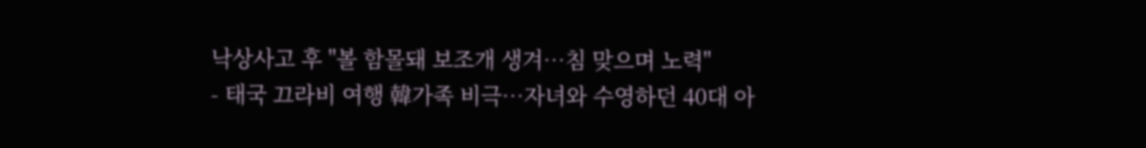낙상사고 후 "볼 함몰돼 보조개 생겨…침 맞으며 노력"
- 태국 끄라비 여행 韓가족 비극…자녀와 수영하던 40대 아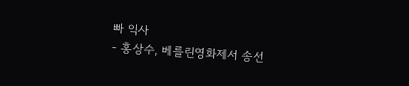빠 익사
- 홍상수, 베를린영화제서 송선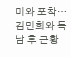미와 포착…김민희와 득남 후 근황